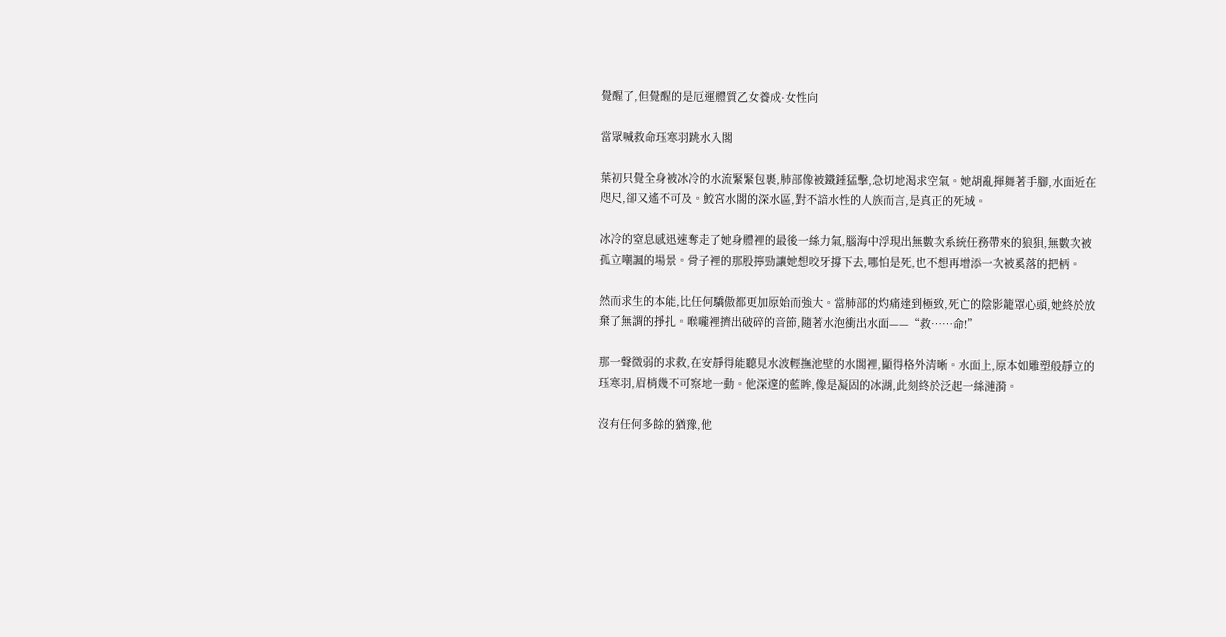覺醒了,但覺醒的是厄運體質乙女養成·女性向

當眾喊救命珏寒羽跳水入閣

葉初只覺全身被冰冷的水流緊緊包裹,肺部像被鐵錘猛擊,急切地渴求空氣。她胡亂揮舞著手腳,水面近在咫尺,卻又遙不可及。鮫宮水閣的深水區,對不諳水性的人族而言,是真正的死域。

冰冷的窒息感迅速奪走了她身體裡的最後一絲力氣,腦海中浮現出無數次系統任務帶來的狼狽,無數次被孤立嘲諷的場景。骨子裡的那股擰勁讓她想咬牙撐下去,哪怕是死,也不想再增添一次被奚落的把柄。

然而求生的本能,比任何驕傲都更加原始而強大。當肺部的灼痛達到極致,死亡的陰影籠罩心頭,她終於放棄了無謂的掙扎。喉嚨裡擠出破碎的音節,隨著水泡衝出水面——“救……命!”

那一聲微弱的求救,在安靜得能聽見水波輕撫池壁的水閣裡,顯得格外清晰。水面上,原本如雕塑般靜立的珏寒羽,眉梢幾不可察地一動。他深邃的藍眸,像是凝固的冰湖,此刻終於泛起一絲漣漪。

沒有任何多餘的猶豫,他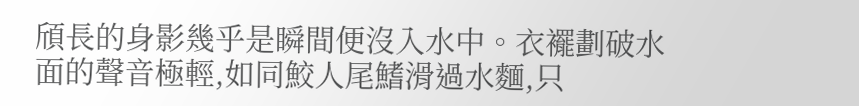頎長的身影幾乎是瞬間便沒入水中。衣襬劃破水面的聲音極輕,如同鮫人尾鰭滑過水麵,只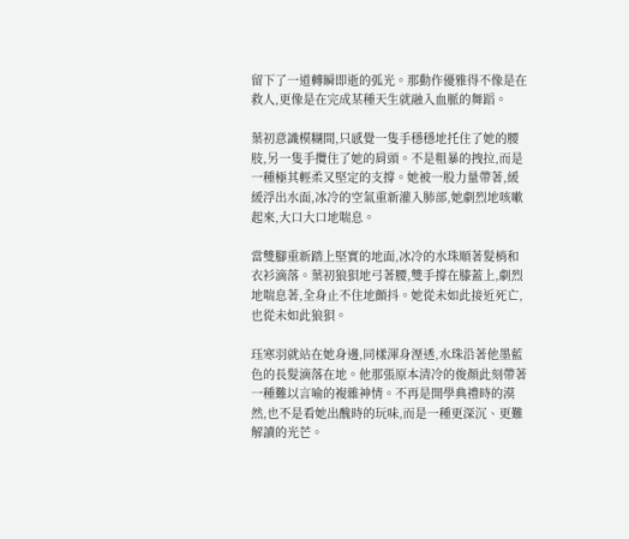留下了一道轉瞬即逝的弧光。那動作優雅得不像是在救人,更像是在完成某種天生就融入血脈的舞蹈。

葉初意識模糊間,只感覺一隻手穩穩地托住了她的腰肢,另一隻手攬住了她的肩頭。不是粗暴的拽拉,而是一種極其輕柔又堅定的支撐。她被一股力量帶著,緩緩浮出水面,冰冷的空氣重新灌入肺部,她劇烈地咳嗽起來,大口大口地喘息。

當雙腳重新踏上堅實的地面,冰冷的水珠順著髮梢和衣衫滴落。葉初狼狽地弓著腰,雙手撐在膝蓋上,劇烈地喘息著,全身止不住地顫抖。她從未如此接近死亡,也從未如此狼狽。

珏寒羽就站在她身邊,同樣渾身溼透,水珠沿著他墨藍色的長髮滴落在地。他那張原本清冷的俊顏此刻帶著一種難以言喻的複雜神情。不再是開學典禮時的漠然,也不是看她出醜時的玩味,而是一種更深沉、更難解讀的光芒。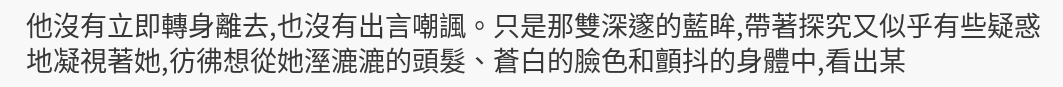他沒有立即轉身離去,也沒有出言嘲諷。只是那雙深邃的藍眸,帶著探究又似乎有些疑惑地凝視著她,彷彿想從她溼漉漉的頭髮、蒼白的臉色和顫抖的身體中,看出某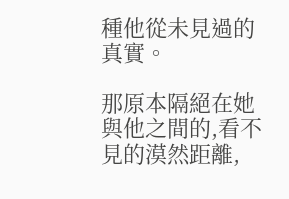種他從未見過的真實。

那原本隔絕在她與他之間的,看不見的漠然距離,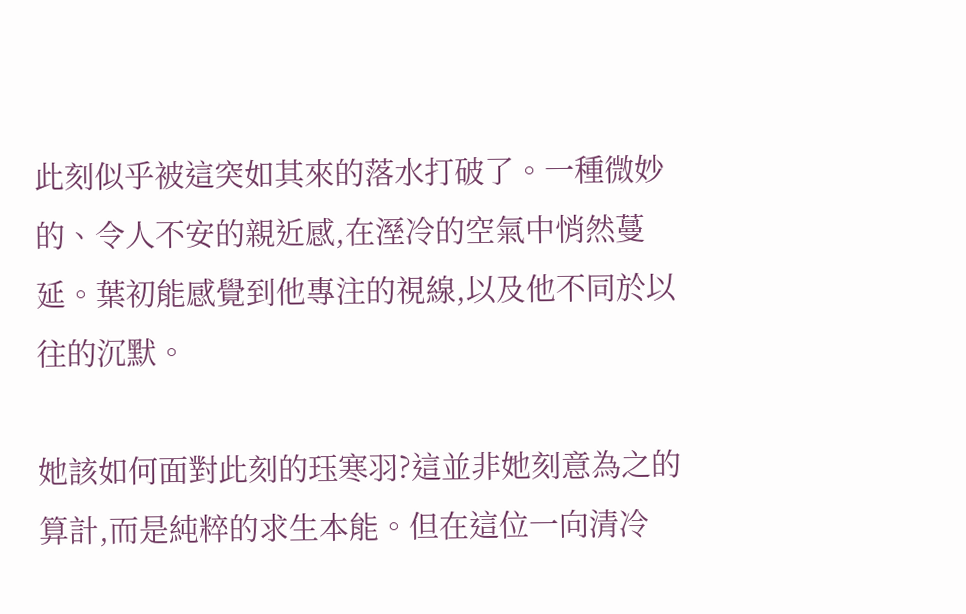此刻似乎被這突如其來的落水打破了。一種微妙的、令人不安的親近感,在溼冷的空氣中悄然蔓延。葉初能感覺到他專注的視線,以及他不同於以往的沉默。

她該如何面對此刻的珏寒羽?這並非她刻意為之的算計,而是純粹的求生本能。但在這位一向清冷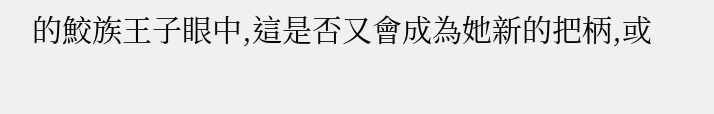的鮫族王子眼中,這是否又會成為她新的把柄,或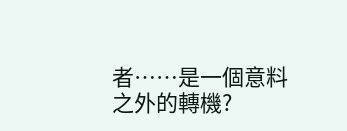者……是一個意料之外的轉機?